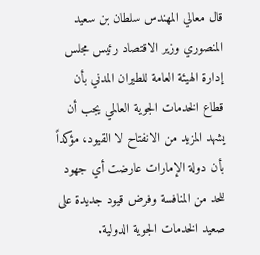قال معالي المهندس سلطان بن سعيد المنصوري وزير الاقتصاد رئيس مجلس إدارة الهيئة العامة للطيران المدني بأن قطاع الخدمات الجوية العالمي يجب أن يشهد المزيد من الانفتاح لا القيود، مؤكداً بأن دولة الإمارات عارضت أي جهود للحد من المنافسة وفرض قيود جديدة على صعيد الخدمات الجوية الدولية.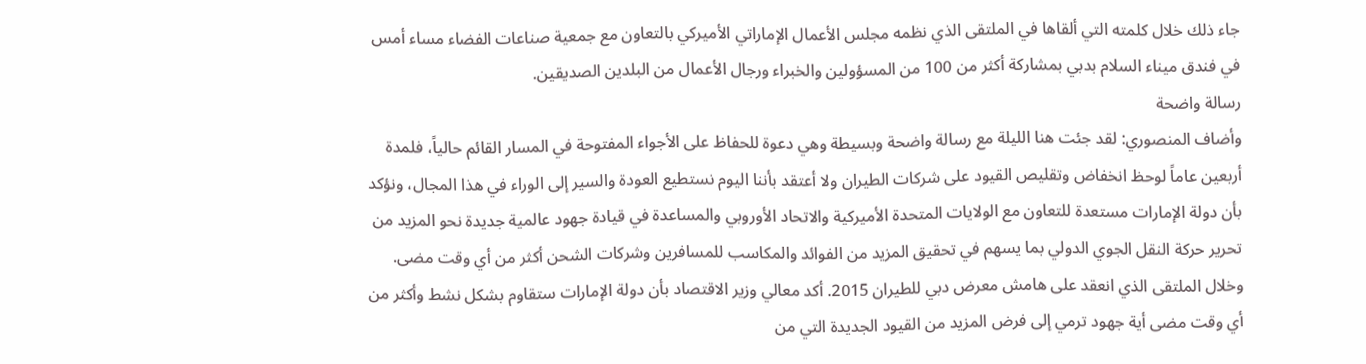جاء ذلك خلال كلمته التي ألقاها في الملتقى الذي نظمه مجلس الأعمال الإماراتي الأميركي بالتعاون مع جمعية صناعات الفضاء مساء أمس في فندق ميناء السلام بدبي بمشاركة أكثر من 100 من المسؤولين والخبراء ورجال الأعمال من البلدين الصديقين.
رسالة واضحة
وأضاف المنصوري: لقد جئت هنا الليلة مع رسالة واضحة وبسيطة وهي دعوة للحفاظ على الأجواء المفتوحة في المسار القائم حالياً، فلمدة أربعين عاماً لوحظ انخفاض وتقليص القيود على شركات الطيران ولا أعتقد بأننا اليوم نستطيع العودة والسير إلى الوراء في هذا المجال، ونؤكد بأن دولة الإمارات مستعدة للتعاون مع الولايات المتحدة الأميركية والاتحاد الأوروبي والمساعدة في قيادة جهود عالمية جديدة نحو المزيد من تحرير حركة النقل الجوي الدولي بما يسهم في تحقيق المزيد من الفوائد والمكاسب للمسافرين وشركات الشحن أكثر من أي وقت مضى.
وخلال الملتقى الذي انعقد على هامش معرض دبي للطيران 2015. أكد معالي وزير الاقتصاد بأن دولة الإمارات ستقاوم بشكل نشط وأكثر من أي وقت مضى أية جهود ترمي إلى فرض المزيد من القيود الجديدة التي من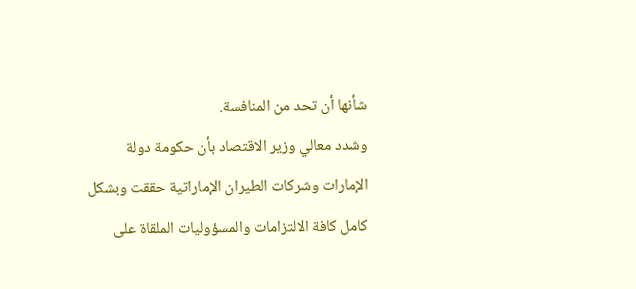شأنها أن تحد من المنافسة.
وشدد معالي وزير الاقتصاد بأن حكومة دولة الإمارات وشركات الطيران الإماراتية حققت وبشكل كامل كافة الالتزامات والمسؤوليات الملقاة على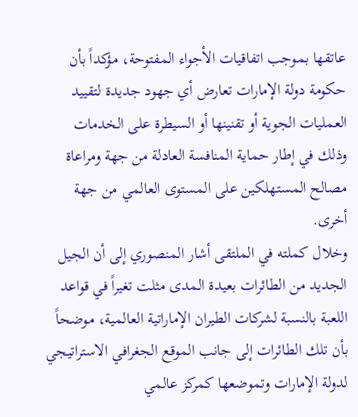عاتقها بموجب اتفاقيات الأجواء المفتوحة، مؤكداً بأن حكومة دولة الإمارات تعارض أي جهود جديدة لتقييد العمليات الجوية أو تقنينها أو السيطرة على الخدمات وذلك في إطار حماية المنافسة العادلة من جهة ومراعاة مصالح المستهلكين على المستوى العالمي من جهة أخرى.
وخلال كملته في الملتقى أشار المنصوري إلى أن الجيل الجديد من الطائرات بعيدة المدى مثلت تغيراً في قواعد اللعبة بالنسبة لشركات الطيران الإماراتية العالمية، موضحاً بأن تلك الطائرات إلى جانب الموقع الجغرافي الاستراتيجي لدولة الإمارات وتموضعها كمركز عالمي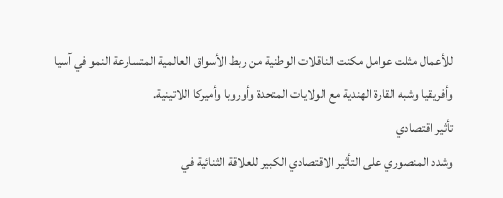للأعمال مثلت عوامل مكنت الناقلات الوطنية من ربط الأسواق العالمية المتسارعة النمو في آسيا وأفريقيا وشبه القارة الهندية مع الولايات المتحدة وأوروبا وأميركا اللاتينية.
تأثير اقتصادي
وشدد المنصوري على التأثير الاقتصادي الكبير للعلاقة الثنائية في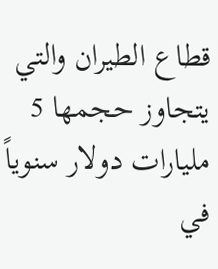قطاع الطيران والتي يتجاوز حجمها 5 مليارات دولار سنوياً في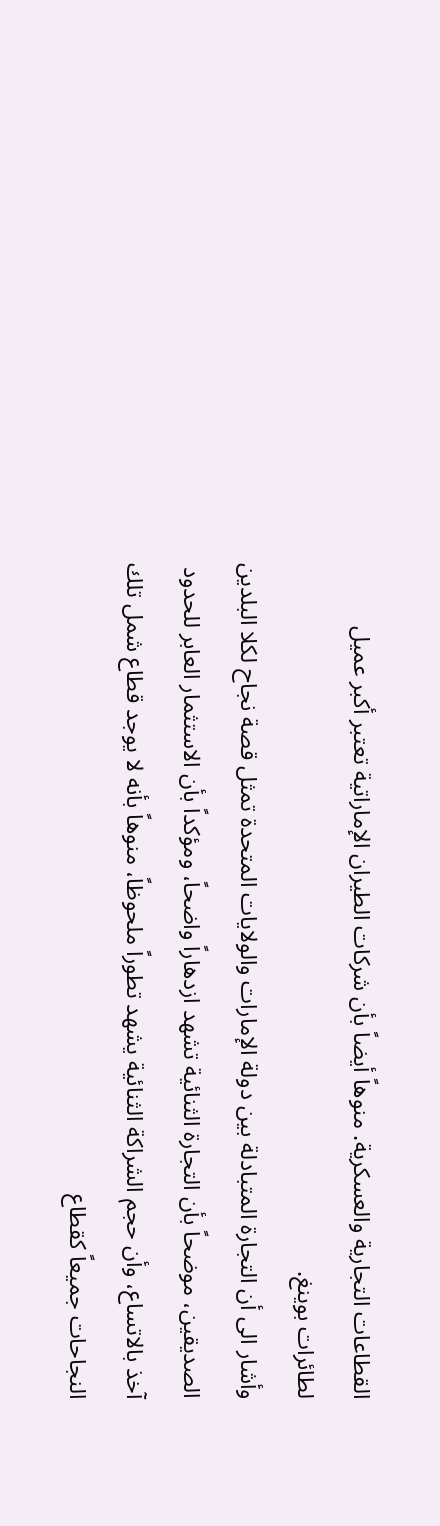القطاعات التجارية والعسكرية. منوهاً أيضاً بأن شركات الطيران الإماراتية تعتبر أكبر عميل لطائرات بوينغ.
وأشار الى أن التجارة المتبادلة بين دولة الإمارات والولايات المتحدة تمثل قصة نجاح لكلا البلدين الصديقين، موضحاً بأن التجارة الثنائية تشهد ازدهاراً واضحاً، ومؤكداً بأن الاستثمار العابر للحدود آخذ بالاتساع، وأن حجم الشراكة الثنائية يشهد تطوراً ملحوظاً، منوهاً بأنه لا يوجد قطاع شمل تلك النجاحات جميعاً كقطاع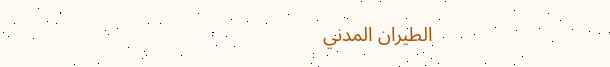الطيران المدني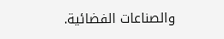والصناعات الفضائية.